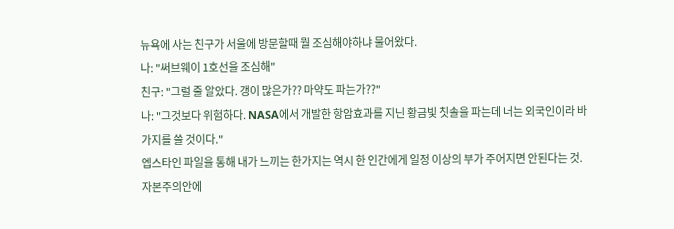뉴욕에 사는 친구가 서울에 방문할때 뭘 조심해야하냐 물어왔다.
나: "써브웨이 1호선을 조심해"
친구: "그럴 줄 알았다. 갱이 많은가?? 마약도 파는가??"
나: "그것보다 위험하다. NASA에서 개발한 항암효과를 지닌 황금빛 칫솔을 파는데 너는 외국인이라 바가지를 쓸 것이다."
엡스타인 파일을 통해 내가 느끼는 한가지는 역시 한 인간에게 일정 이상의 부가 주어지면 안된다는 것. 자본주의안에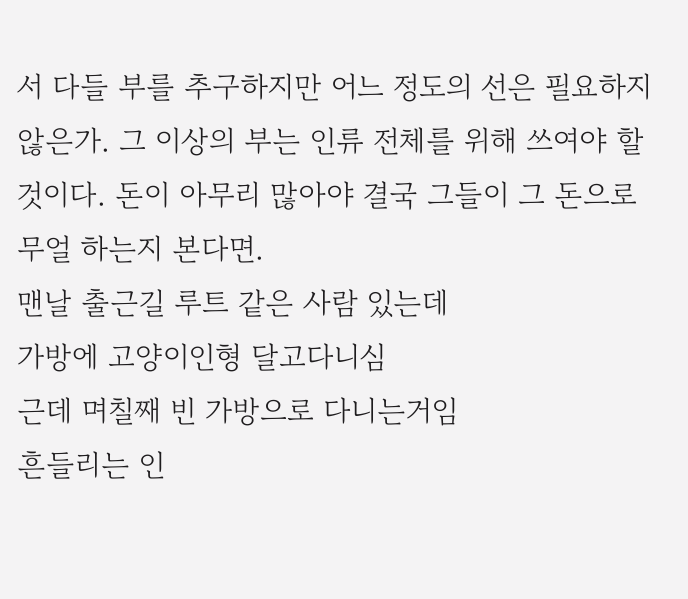서 다들 부를 추구하지만 어느 정도의 선은 필요하지 않은가. 그 이상의 부는 인류 전체를 위해 쓰여야 할 것이다. 돈이 아무리 많아야 결국 그들이 그 돈으로 무얼 하는지 본다면.
맨날 출근길 루트 같은 사람 있는데
가방에 고양이인형 달고다니심
근데 며칠째 빈 가방으로 다니는거임
흔들리는 인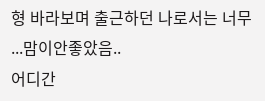형 바라보며 출근하던 나로서는 너무 ...맘이안좋았음..
어디간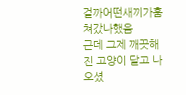걸까어떤새끼가훔쳐갔나했음
근데 그제 깨끗해진 고양이 달고 나오셨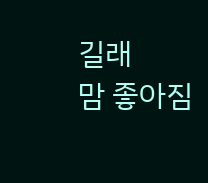길래
맘 좋아짐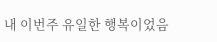내 이번주 유일한 행복이었음